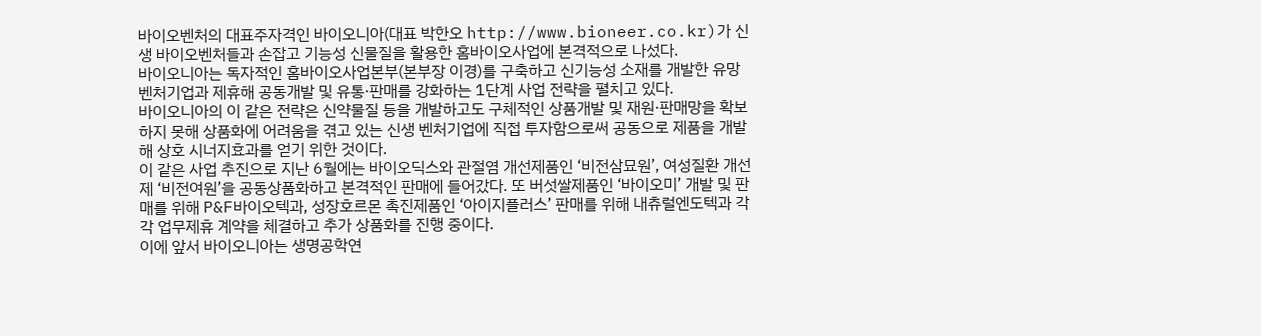바이오벤처의 대표주자격인 바이오니아(대표 박한오 http://www.bioneer.co.kr)가 신생 바이오벤처들과 손잡고 기능성 신물질을 활용한 홈바이오사업에 본격적으로 나섰다.
바이오니아는 독자적인 홈바이오사업본부(본부장 이경)를 구축하고 신기능성 소재를 개발한 유망 벤처기업과 제휴해 공동개발 및 유통·판매를 강화하는 1단계 사업 전략을 펼치고 있다.
바이오니아의 이 같은 전략은 신약물질 등을 개발하고도 구체적인 상품개발 및 재원·판매망을 확보하지 못해 상품화에 어려움을 겪고 있는 신생 벤처기업에 직접 투자함으로써 공동으로 제품을 개발해 상호 시너지효과를 얻기 위한 것이다.
이 같은 사업 추진으로 지난 6월에는 바이오딕스와 관절염 개선제품인 ‘비전삼묘원’, 여성질환 개선제 ‘비전여원’을 공동상품화하고 본격적인 판매에 들어갔다. 또 버섯쌀제품인 ‘바이오미’ 개발 및 판매를 위해 P&F바이오텍과, 성장호르몬 촉진제품인 ‘아이지플러스’ 판매를 위해 내츄럴엔도텍과 각각 업무제휴 계약을 체결하고 추가 상품화를 진행 중이다.
이에 앞서 바이오니아는 생명공학연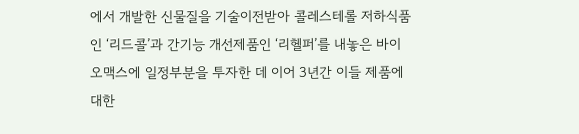에서 개발한 신물질을 기술이전받아 콜레스테롤 저하식품인 ‘리드콜’과 간기능 개선제품인 ‘리헬퍼’를 내놓은 바이오맥스에 일정부분을 투자한 데 이어 3년간 이들 제품에 대한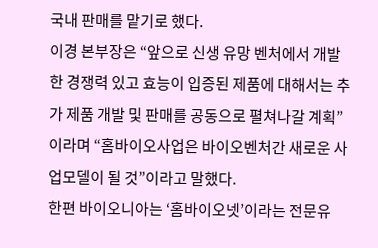국내 판매를 맡기로 했다.
이경 본부장은 “앞으로 신생 유망 벤처에서 개발한 경쟁력 있고 효능이 입증된 제품에 대해서는 추가 제품 개발 및 판매를 공동으로 펼쳐나갈 계획”이라며 “홈바이오사업은 바이오벤처간 새로운 사업모델이 될 것”이라고 말했다.
한편 바이오니아는 ‘홈바이오넷’이라는 전문유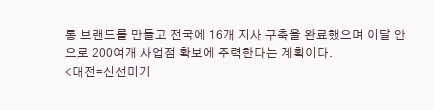통 브랜드를 만들고 전국에 16개 지사 구축을 완료했으며 이달 안으로 200여개 사업점 확보에 주력한다는 계획이다.
<대전=신선미기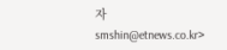자 smshin@etnews.co.kr>